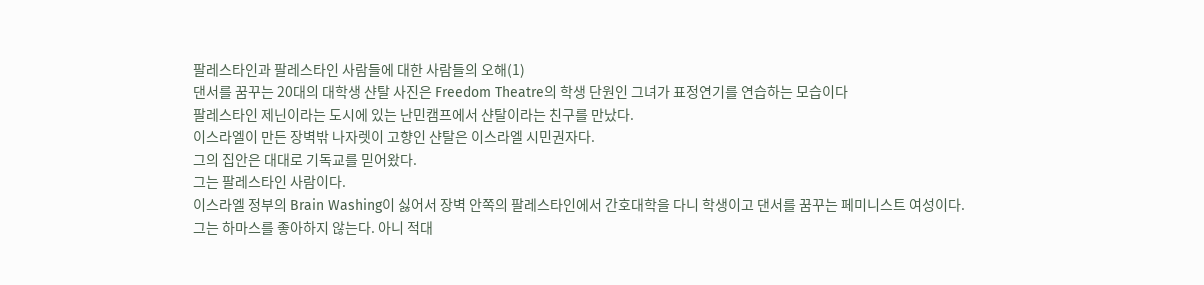팔레스타인과 팔레스타인 사람들에 대한 사람들의 오해(1)
댄서를 꿈꾸는 20대의 대학생 샨탈 사진은 Freedom Theatre의 학생 단원인 그녀가 표정연기를 연습하는 모습이다
팔레스타인 제닌이라는 도시에 있는 난민캠프에서 샨탈이라는 친구를 만났다.
이스라엘이 만든 장벽밖 나자렛이 고향인 샨탈은 이스라엘 시민권자다.
그의 집안은 대대로 기독교를 믿어왔다.
그는 팔레스타인 사람이다.
이스라엘 정부의 Brain Washing이 싫어서 장벽 안쪽의 팔레스타인에서 간호대학을 다니 학생이고 댄서를 꿈꾸는 페미니스트 여성이다.
그는 하마스를 좋아하지 않는다. 아니 적대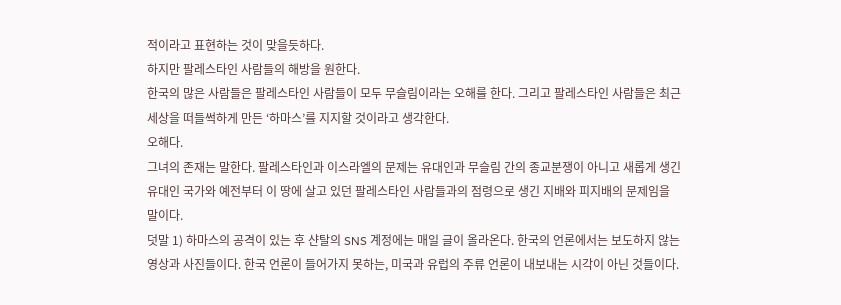적이라고 표현하는 것이 맞을듯하다.
하지만 팔레스타인 사람들의 해방을 원한다.
한국의 많은 사람들은 팔레스타인 사람들이 모두 무슬림이라는 오해를 한다. 그리고 팔레스타인 사람들은 최근 세상을 떠들썩하게 만든 ‘하마스’를 지지할 것이라고 생각한다.
오해다.
그녀의 존재는 말한다. 팔레스타인과 이스라엘의 문제는 유대인과 무슬림 간의 종교분쟁이 아니고 새롭게 생긴 유대인 국가와 예전부터 이 땅에 살고 있던 팔레스타인 사람들과의 점령으로 생긴 지배와 피지배의 문제임을 말이다.
덧말 1) 하마스의 공격이 있는 후 샨탈의 SNS 계정에는 매일 글이 올라온다. 한국의 언론에서는 보도하지 않는 영상과 사진들이다. 한국 언론이 들어가지 못하는, 미국과 유럽의 주류 언론이 내보내는 시각이 아닌 것들이다.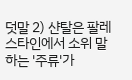덧말 2) 샨탈은 팔레스타인에서 소위 말하는 '주류'가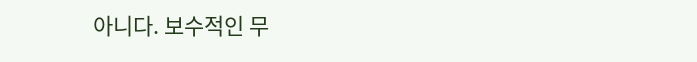아니다. 보수적인 무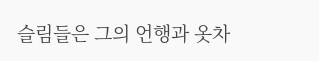슬림들은 그의 언행과 옷차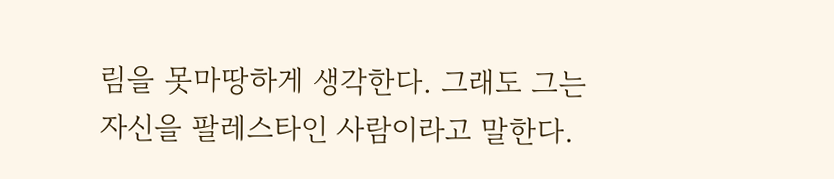림을 못마땅하게 생각한다. 그래도 그는 자신을 팔레스타인 사람이라고 말한다.